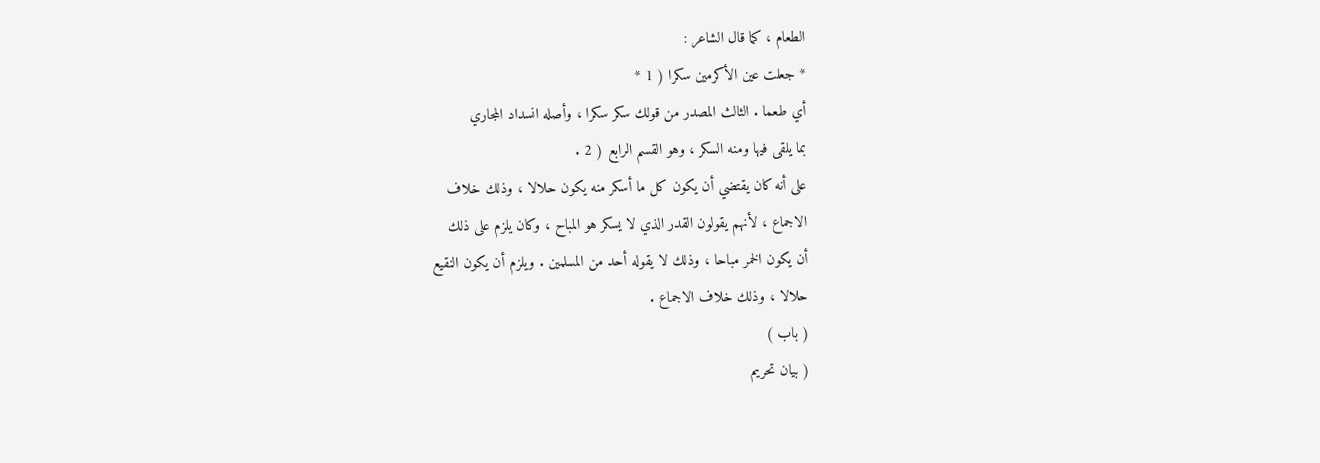الطعام ، كما قال الشاعر :
* جعلت عين الأكرمين سكرا ( 1 *
أي طعما . الثالث المصدر من قولك سكر سكرا ، وأصله انسداد المجاري
بما يلقى فيها ومنه السكر ، وهو القسم الرابع ( 2 .
على أنه كان يقتضي أن يكون كل ما أسكر منه يكون حلالا ، وذلك خلاف
الاجماع ، لأنهم يقولون القدر الذي لا يسكر هو المباح ، وكان يلزم على ذلك
أن يكون الخمر مباحا ، وذلك لا يقوله أحد من المسلمين . ويلزم أن يكون النقيع
حلالا ، وذلك خلاف الاجماع .
( باب )
( بيان تحريم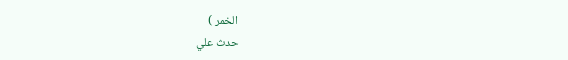الخمر )
حدث علي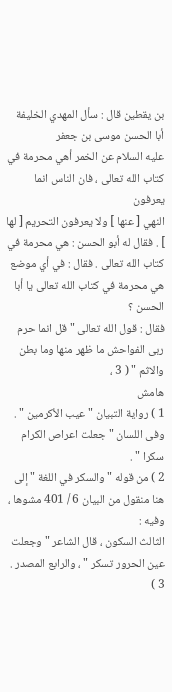بن يقطين قال : سأل المهدي الخليفة أبا الحسن موسى بن جعفر
عليه السلام عن الخمر أهي محرمة في كتاب الله تعالى ، فان الناس انما يعرفون
النهي [ عنها ] ولا يعرفون التحريم [ لها ] . فقال له أبو الحسن : هي محرمة في
كتاب الله تعالى . فقال : في أي موضع هي محرمة في كتاب الله تعالى يا أبا الحسن ؟
فقال : قول الله تعالى " قل انما حرم ربى الفواحش ما ظهر منها وما بطن والاثم " ( 3 ،
هامش
1 ) رواية التبيان " عيب الأكرمين " . وفى اللسان " جعلت اعراص الكرام سكرا " .
2 ) من قوله " والسكر في اللغة " إلى هنا منقول من البيان 6 / 401 مشوها ، وفيه :
الثالث السكون ، قال الشاعر " وجعلت عين الحرور تسكر " ، والرابع المصدر .
3 )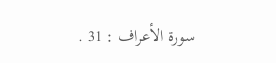سورة الأعراف : 31 .